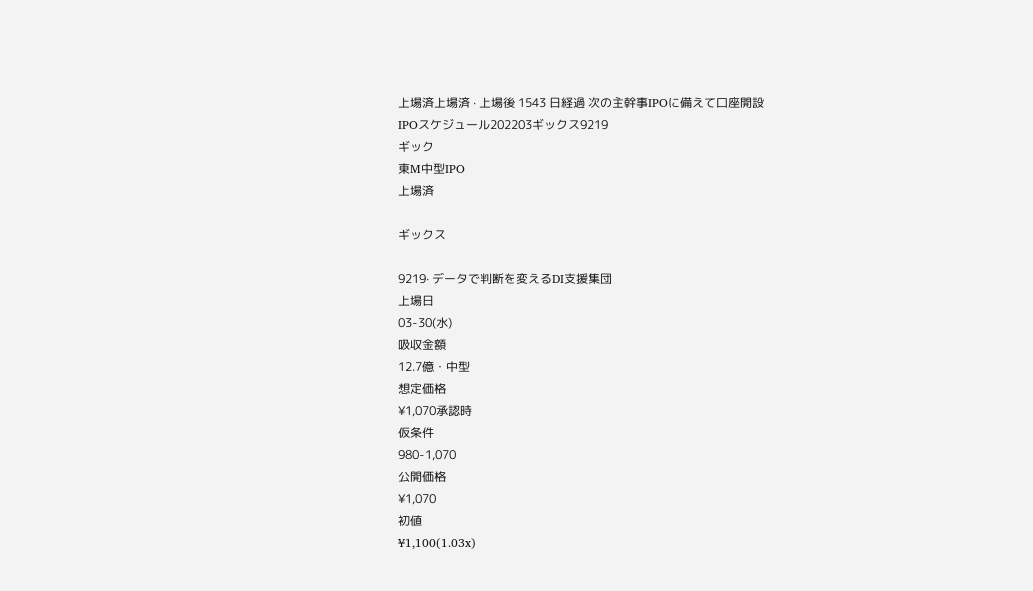上場済上場済 · 上場後 1543 日経過 次の主幹事IPOに備えて口座開設
IPOスケジュール202203ギックス9219
ギック
東M中型IPO
上場済

ギックス

9219· データで判断を変えるDI支援集団
上場日
03-30(水)
吸収金額
12.7億・中型
想定価格
¥1,070承認時
仮条件
980-1,070
公開価格
¥1,070
初値
¥1,100(1.03x)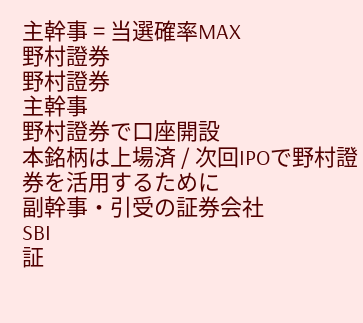主幹事 = 当選確率MAX
野村證券
野村證券
主幹事
野村證券で口座開設
本銘柄は上場済 / 次回IPOで野村證券を活用するために
副幹事・引受の証券会社
SBI
証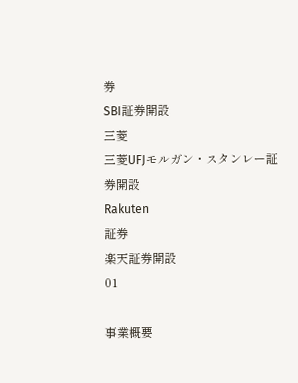券
SBI証券開設
三菱
三菱UFJモルガン・スタンレー証券開設
Rakuten
証券
楽天証券開設
01

事業概要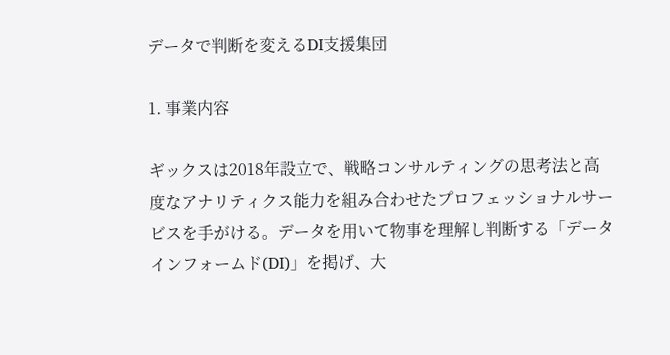データで判断を変えるDI支援集団

1. 事業内容

ギックスは2018年設立で、戦略コンサルティングの思考法と高度なアナリティクス能力を組み合わせたプロフェッショナルサービスを手がける。データを用いて物事を理解し判断する「データインフォームド(DI)」を掲げ、大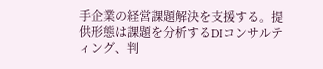手企業の経営課題解決を支援する。提供形態は課題を分析するDIコンサルティング、判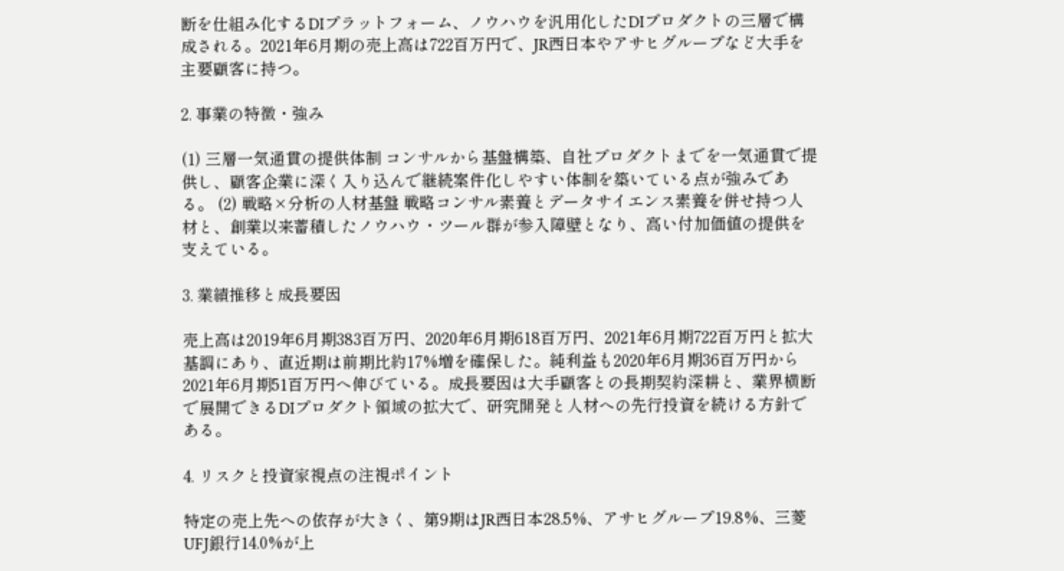断を仕組み化するDIプラットフォーム、ノウハウを汎用化したDIプロダクトの三層で構成される。2021年6月期の売上高は722百万円で、JR西日本やアサヒグループなど大手を主要顧客に持つ。

2. 事業の特徴・強み

(1) 三層一気通貫の提供体制 コンサルから基盤構築、自社プロダクトまでを一気通貫で提供し、顧客企業に深く入り込んで継続案件化しやすい体制を築いている点が強みである。 (2) 戦略×分析の人材基盤 戦略コンサル素養とデータサイエンス素養を併せ持つ人材と、創業以来蓄積したノウハウ・ツール群が参入障壁となり、高い付加価値の提供を支えている。

3. 業績推移と成長要因

売上高は2019年6月期383百万円、2020年6月期618百万円、2021年6月期722百万円と拡大基調にあり、直近期は前期比約17%増を確保した。純利益も2020年6月期36百万円から2021年6月期51百万円へ伸びている。成長要因は大手顧客との長期契約深耕と、業界横断で展開できるDIプロダクト領域の拡大で、研究開発と人材への先行投資を続ける方針である。

4. リスクと投資家視点の注視ポイント

特定の売上先への依存が大きく、第9期はJR西日本28.5%、アサヒグループ19.8%、三菱UFJ銀行14.0%が上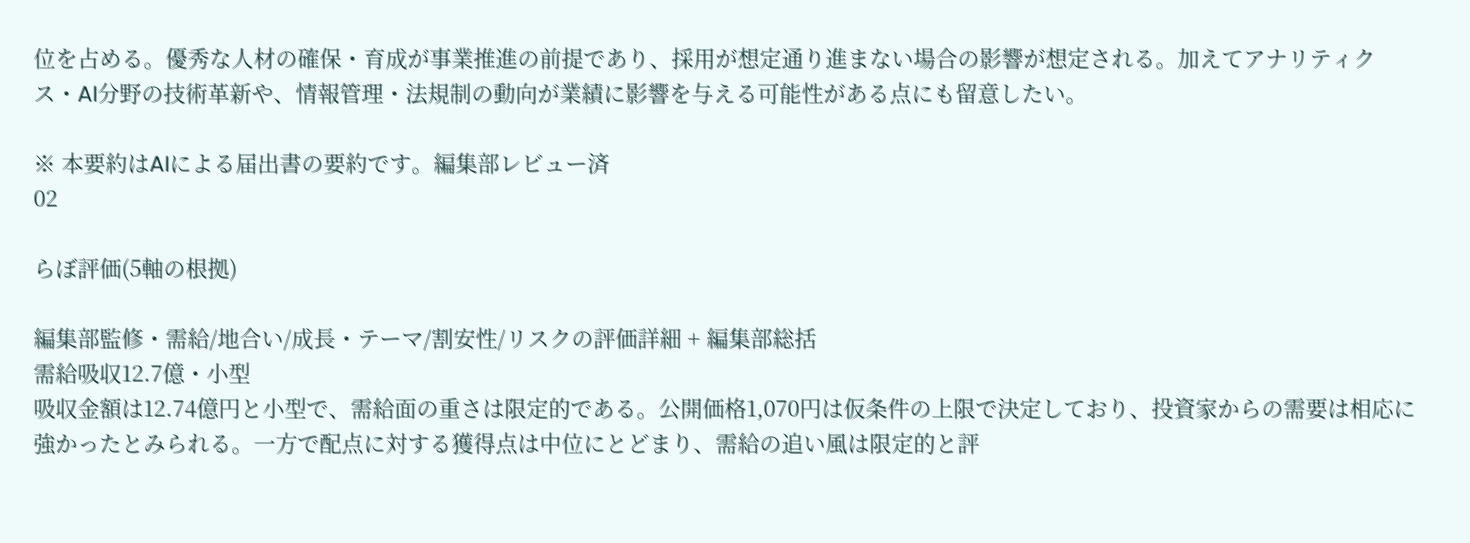位を占める。優秀な人材の確保・育成が事業推進の前提であり、採用が想定通り進まない場合の影響が想定される。加えてアナリティクス・AI分野の技術革新や、情報管理・法規制の動向が業績に影響を与える可能性がある点にも留意したい。

※ 本要約はAIによる届出書の要約です。編集部レビュー済
02

らぼ評価(5軸の根拠)

編集部監修・需給/地合い/成長・テーマ/割安性/リスクの評価詳細 + 編集部総括
需給吸収12.7億・小型
吸収金額は12.74億円と小型で、需給面の重さは限定的である。公開価格1,070円は仮条件の上限で決定しており、投資家からの需要は相応に強かったとみられる。一方で配点に対する獲得点は中位にとどまり、需給の追い風は限定的と評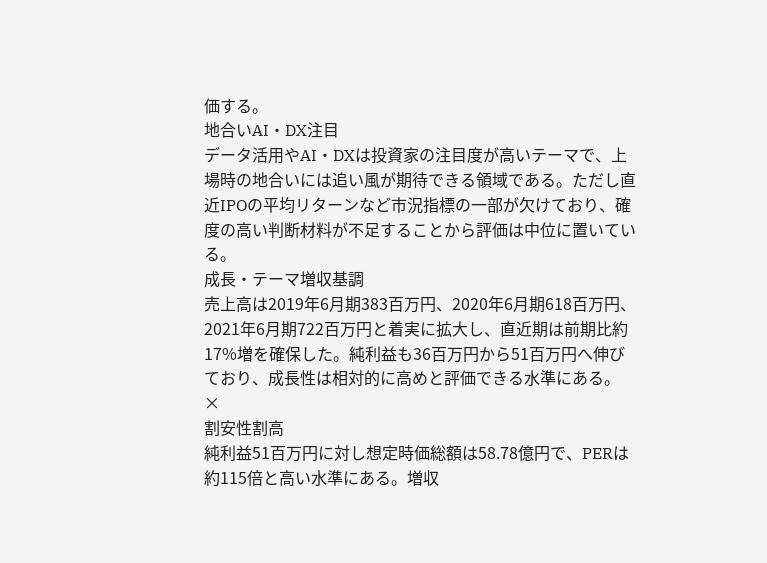価する。
地合いAI・DX注目
データ活用やAI・DXは投資家の注目度が高いテーマで、上場時の地合いには追い風が期待できる領域である。ただし直近IPOの平均リターンなど市況指標の一部が欠けており、確度の高い判断材料が不足することから評価は中位に置いている。
成長・テーマ増収基調
売上高は2019年6月期383百万円、2020年6月期618百万円、2021年6月期722百万円と着実に拡大し、直近期は前期比約17%増を確保した。純利益も36百万円から51百万円へ伸びており、成長性は相対的に高めと評価できる水準にある。
×
割安性割高
純利益51百万円に対し想定時価総額は58.78億円で、PERは約115倍と高い水準にある。増収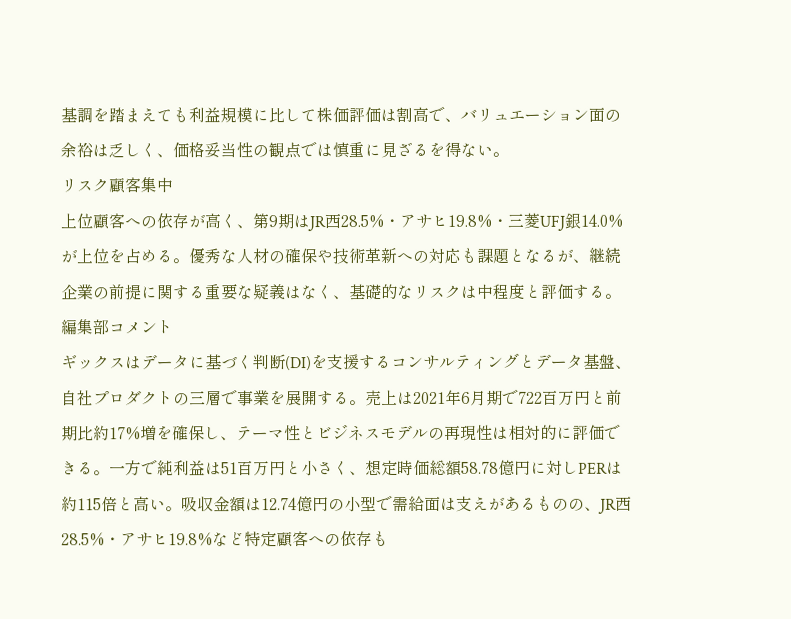基調を踏まえても利益規模に比して株価評価は割高で、バリュエーション面の余裕は乏しく、価格妥当性の観点では慎重に見ざるを得ない。
リスク顧客集中
上位顧客への依存が高く、第9期はJR西28.5%・アサヒ19.8%・三菱UFJ銀14.0%が上位を占める。優秀な人材の確保や技術革新への対応も課題となるが、継続企業の前提に関する重要な疑義はなく、基礎的なリスクは中程度と評価する。
編集部コメント
ギックスはデータに基づく判断(DI)を支援するコンサルティングとデータ基盤、自社プロダクトの三層で事業を展開する。売上は2021年6月期で722百万円と前期比約17%増を確保し、テーマ性とビジネスモデルの再現性は相対的に評価できる。一方で純利益は51百万円と小さく、想定時価総額58.78億円に対しPERは約115倍と高い。吸収金額は12.74億円の小型で需給面は支えがあるものの、JR西28.5%・アサヒ19.8%など特定顧客への依存も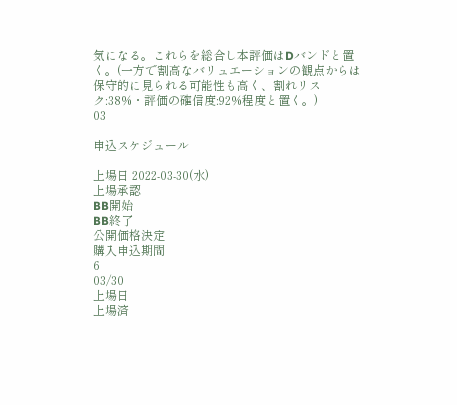気になる。これらを総合し本評価はDバンドと置く。(一方で割高なバリュエーションの観点からは保守的に見られる可能性も高く、割れリスク:38%・評価の確信度:92%程度と置く。)
03

申込スケジュール

上場日 2022-03-30(水)
上場承認
BB開始
BB終了
公開価格決定
購入申込期間
6
03/30
上場日
上場済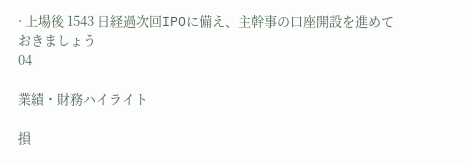· 上場後 1543 日経過次回IPOに備え、主幹事の口座開設を進めておきましょう
04

業績・財務ハイライト

損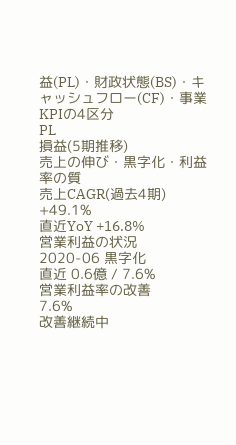益(PL)・財政状態(BS)・キャッシュフロー(CF)・事業KPIの4区分
PL
損益(5期推移)
売上の伸び・黒字化・利益率の質
売上CAGR(過去4期)
+49.1%
直近YoY +16.8%
営業利益の状況
2020-06 黒字化
直近 0.6億 / 7.6%
営業利益率の改善
7.6%
改善継続中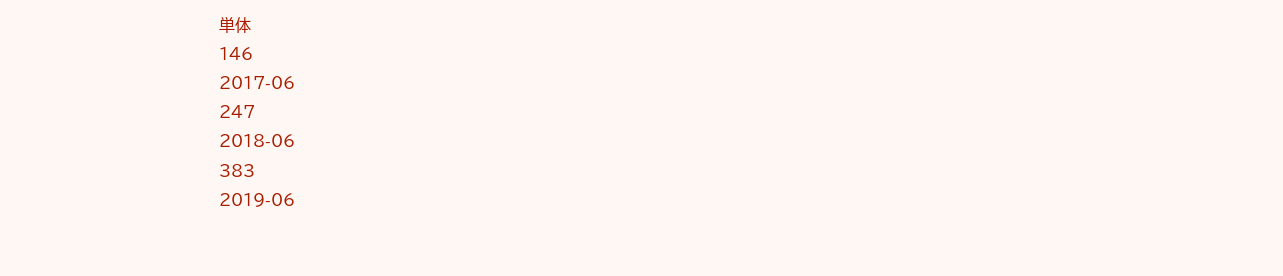単体
146
2017-06
247
2018-06
383
2019-06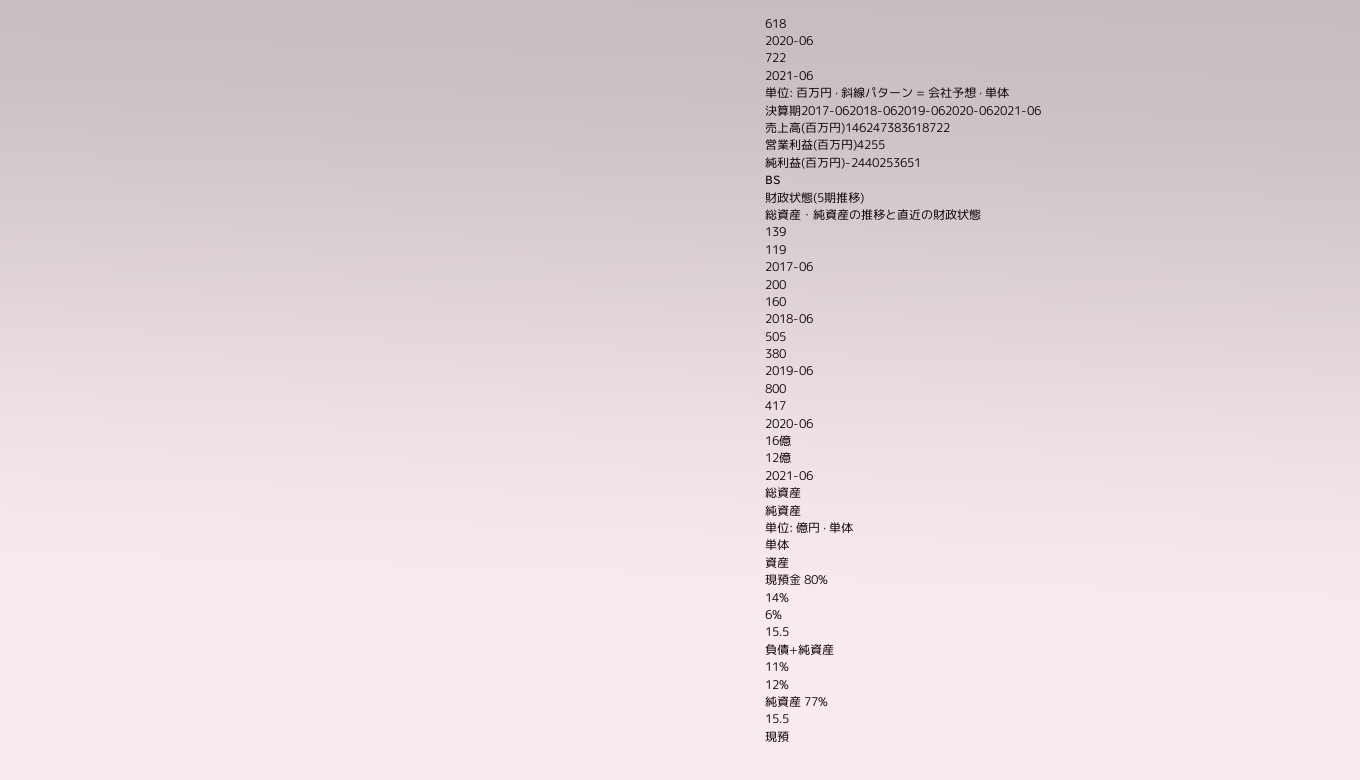618
2020-06
722
2021-06
単位: 百万円 · 斜線パターン = 会社予想 · 単体
決算期2017-062018-062019-062020-062021-06
売上高(百万円)146247383618722
営業利益(百万円)4255
純利益(百万円)-2440253651
BS
財政状態(5期推移)
総資産・純資産の推移と直近の財政状態
139
119
2017-06
200
160
2018-06
505
380
2019-06
800
417
2020-06
16億
12億
2021-06
総資産
純資産
単位: 億円 · 単体
単体
資産
現預金 80%
14%
6%
15.5
負債+純資産
11%
12%
純資産 77%
15.5
現預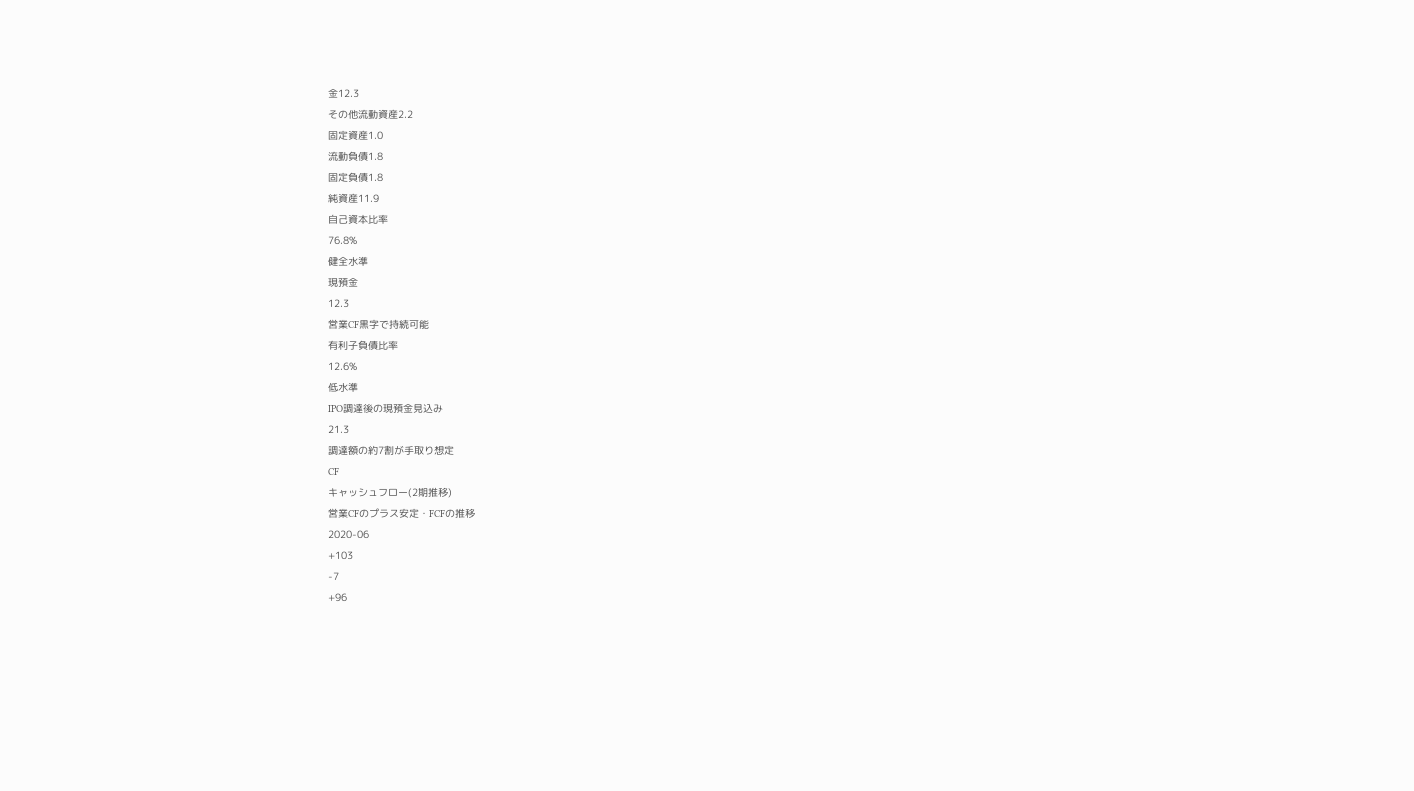金12.3
その他流動資産2.2
固定資産1.0
流動負債1.8
固定負債1.8
純資産11.9
自己資本比率
76.8%
健全水準
現預金
12.3
営業CF黒字で持続可能
有利子負債比率
12.6%
低水準
IPO調達後の現預金見込み
21.3
調達額の約7割が手取り想定
CF
キャッシュフロー(2期推移)
営業CFのプラス安定・FCFの推移
2020-06
+103
-7
+96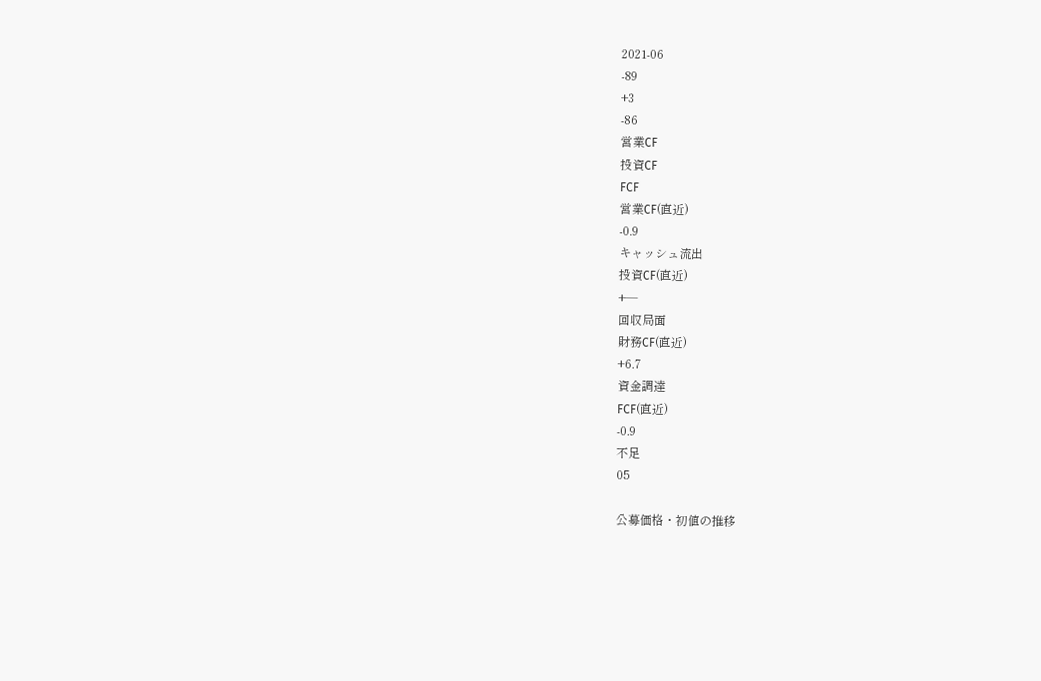2021-06
-89
+3
-86
営業CF
投資CF
FCF
営業CF(直近)
-0.9
キャッシュ流出
投資CF(直近)
+—
回収局面
財務CF(直近)
+6.7
資金調達
FCF(直近)
-0.9
不足
05

公募価格・初値の推移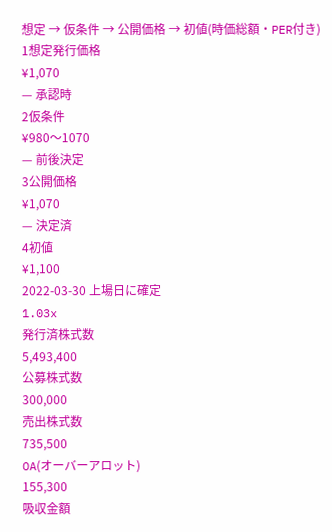想定 → 仮条件 → 公開価格 → 初値(時価総額・PER付き)
1想定発行価格
¥1,070
— 承認時
2仮条件
¥980〜1070
— 前後決定
3公開価格
¥1,070
— 決定済
4初値
¥1,100
2022-03-30 上場日に確定
1.03x
発行済株式数
5,493,400
公募株式数
300,000
売出株式数
735,500
OA(オーバーアロット)
155,300
吸収金額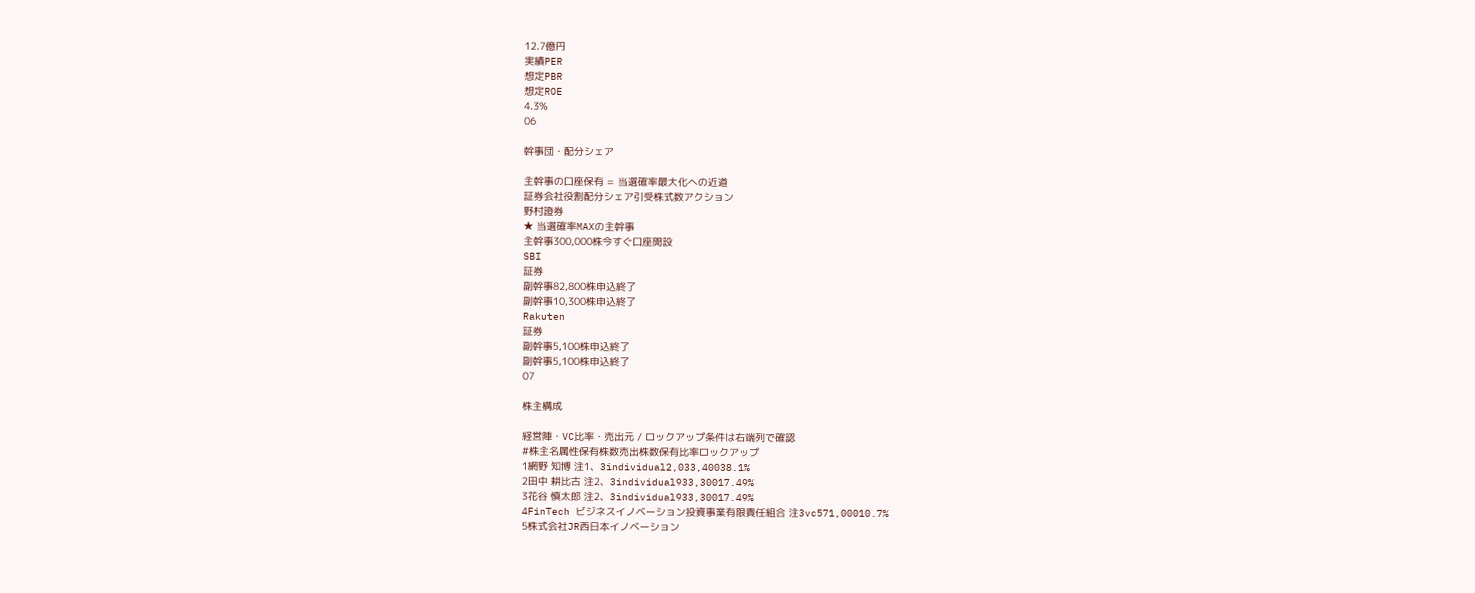12.7億円
実績PER
想定PBR
想定ROE
4.3%
06

幹事団・配分シェア

主幹事の口座保有 = 当選確率最大化への近道
証券会社役割配分シェア引受株式数アクション
野村證券
★ 当選確率MAXの主幹事
主幹事300,000株今すぐ口座開設
SBI
証券
副幹事82,800株申込終了
副幹事10,300株申込終了
Rakuten
証券
副幹事5,100株申込終了
副幹事5,100株申込終了
07

株主構成

経営陣・VC比率・売出元 / ロックアップ条件は右端列で確認
#株主名属性保有株数売出株数保有比率ロックアップ
1網野 知博 注1、3individual2,033,40038.1%
2田中 耕比古 注2、3individual933,30017.49%
3花谷 慎太郎 注2、3individual933,30017.49%
4FinTech ビジネスイノベーション投資事業有限責任組合 注3vc571,00010.7%
5株式会社JR西日本イノベーション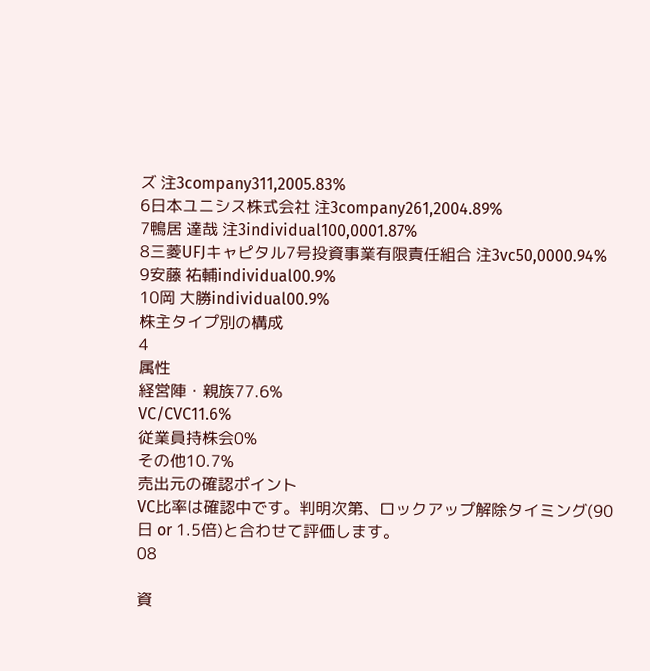ズ 注3company311,2005.83%
6日本ユニシス株式会社 注3company261,2004.89%
7鴨居 達哉 注3individual100,0001.87%
8三菱UFJキャピタル7号投資事業有限責任組合 注3vc50,0000.94%
9安藤 祐輔individual00.9%
10岡 大勝individual00.9%
株主タイプ別の構成
4
属性
経営陣・親族77.6%
VC/CVC11.6%
従業員持株会0%
その他10.7%
売出元の確認ポイント
VC比率は確認中です。判明次第、ロックアップ解除タイミング(90日 or 1.5倍)と合わせて評価します。
08

資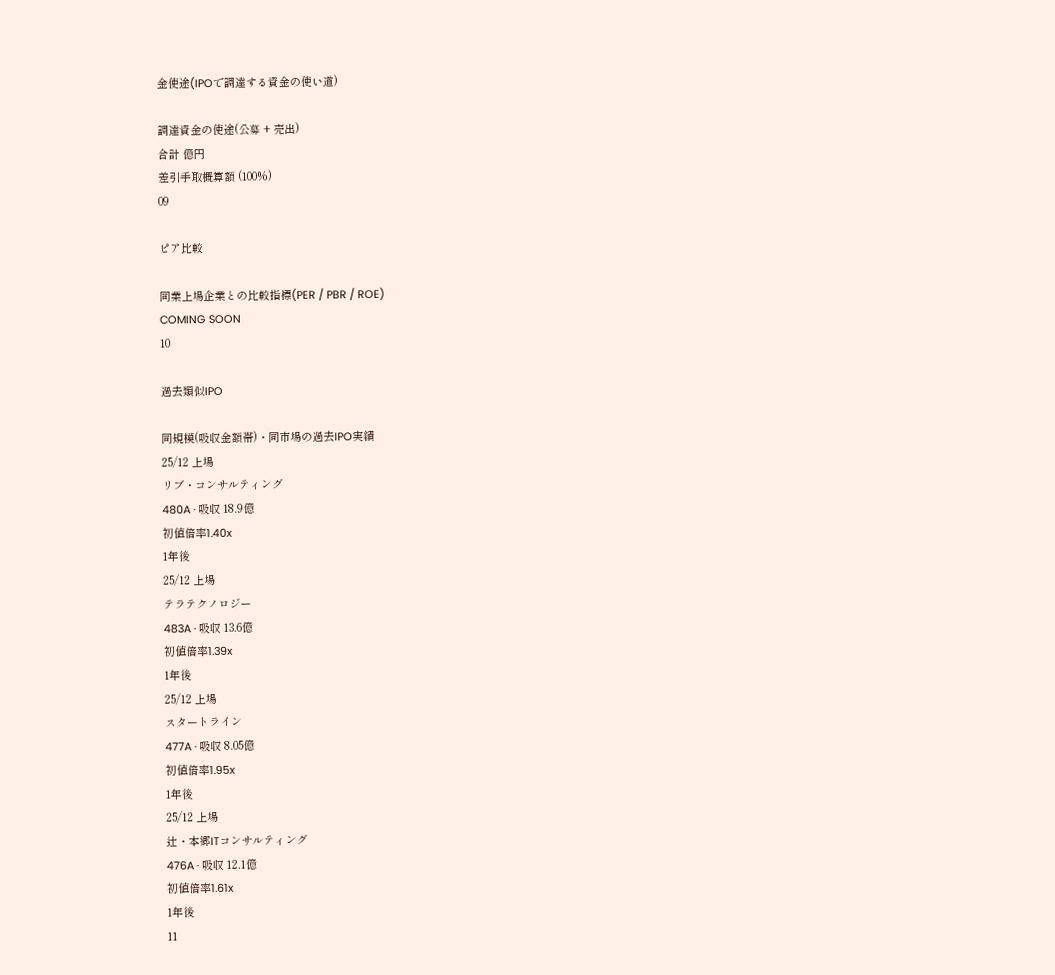金使途(IPOで調達する資金の使い道)

調達資金の使途(公募 + 売出)
合計 億円
差引手取概算額 (100%)
09

ピア比較

同業上場企業との比較指標(PER / PBR / ROE)
COMING SOON
10

過去類似IPO

同規模(吸収金額帯)・同市場の過去IPO実績
25/12 上場
リブ・コンサルティング
480A · 吸収 18.9億
初値倍率1.40x
1年後
25/12 上場
テラテクノロジー
483A · 吸収 13.6億
初値倍率1.39x
1年後
25/12 上場
スタートライン
477A · 吸収 8.05億
初値倍率1.95x
1年後
25/12 上場
辻・本郷ITコンサルティング
476A · 吸収 12.1億
初値倍率1.61x
1年後
11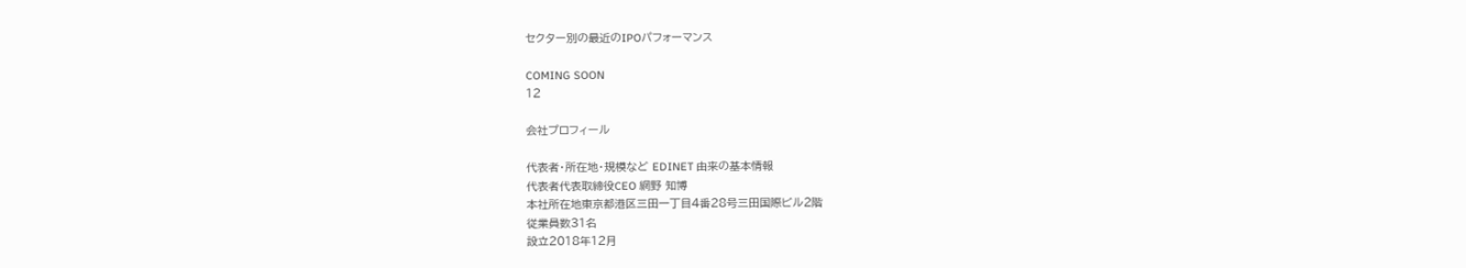セクター別の最近のIPOパフォーマンス

COMING SOON
12

会社プロフィール

代表者・所在地・規模など EDINET 由来の基本情報
代表者代表取締役CEO 網野 知博
本社所在地東京都港区三田一丁目4番28号三田国際ビル2階
従業員数31名
設立2018年12月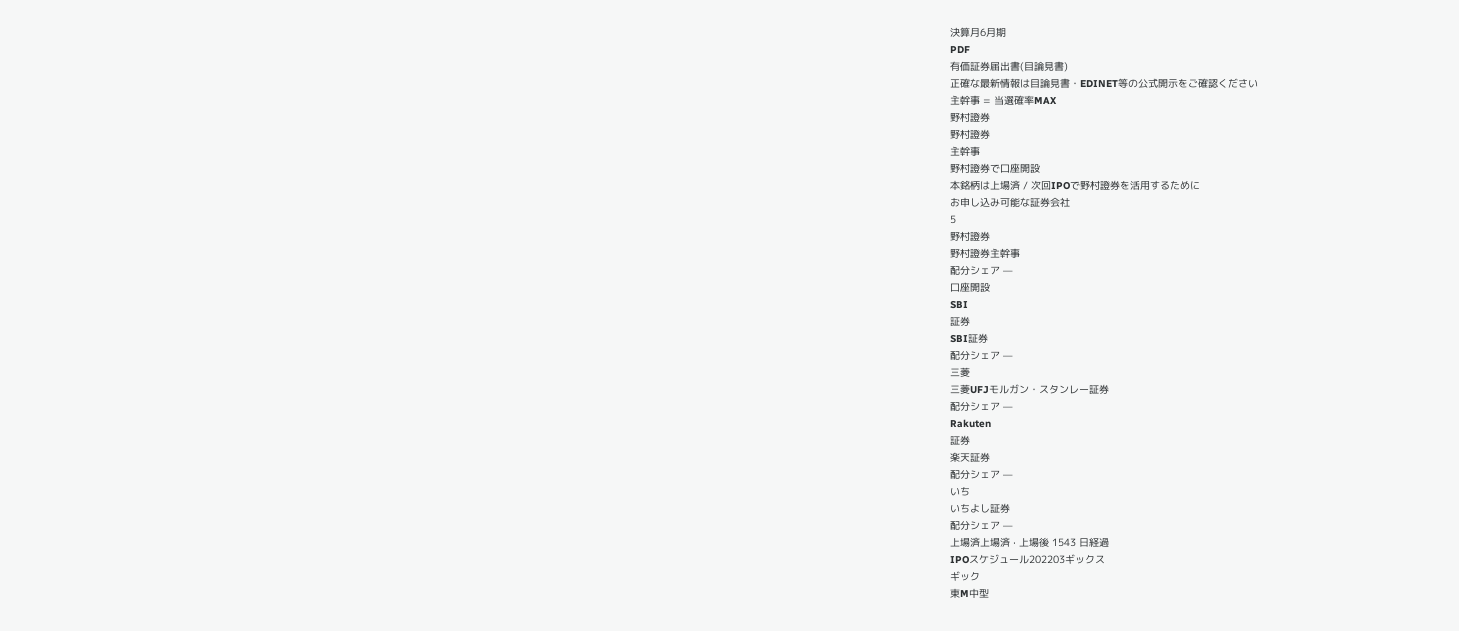決算月6月期
PDF
有価証券届出書(目論見書)
正確な最新情報は目論見書・EDINET等の公式開示をご確認ください
主幹事 = 当選確率MAX
野村證券
野村證券
主幹事
野村證券で口座開設
本銘柄は上場済 / 次回IPOで野村證券を活用するために
お申し込み可能な証券会社
5
野村證券
野村證券主幹事
配分シェア —
口座開設
SBI
証券
SBI証券
配分シェア —
三菱
三菱UFJモルガン・スタンレー証券
配分シェア —
Rakuten
証券
楽天証券
配分シェア —
いち
いちよし証券
配分シェア —
上場済上場済 · 上場後 1543 日経過
IPOスケジュール202203ギックス
ギック
東M中型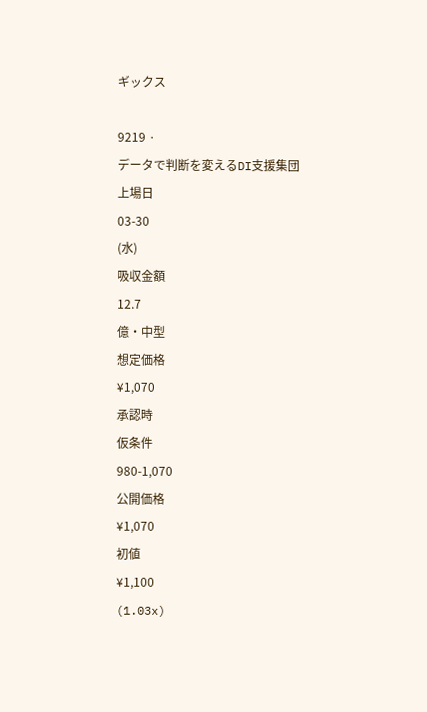ギックス

9219 ·
データで判断を変えるDI支援集団
上場日
03-30
(水)
吸収金額
12.7
億・中型
想定価格
¥1,070
承認時
仮条件
980-1,070
公開価格
¥1,070
初値
¥1,100
(1.03x)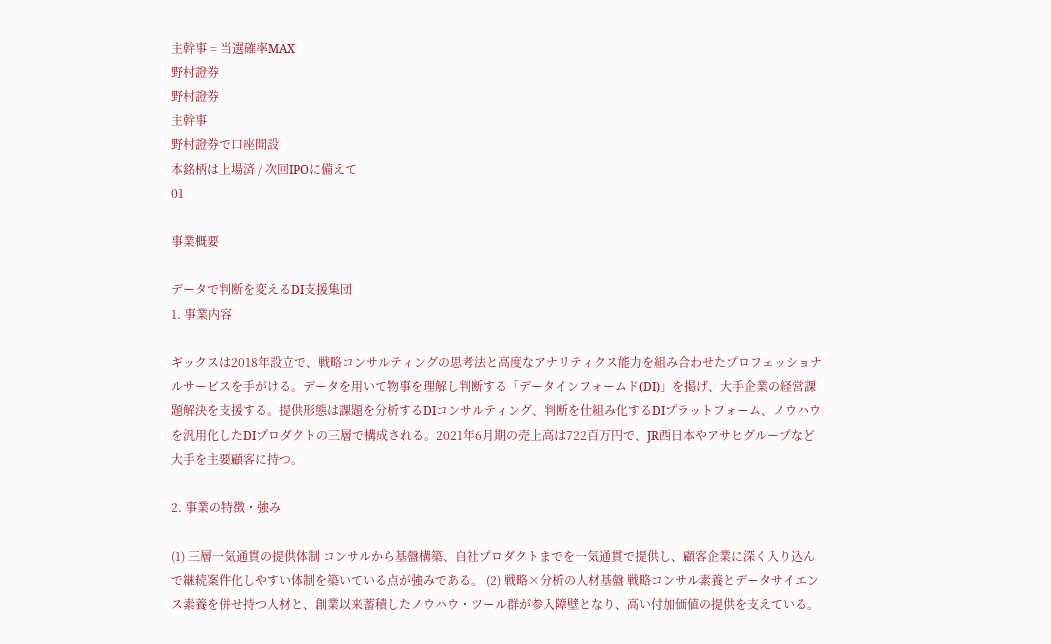主幹事 = 当選確率MAX
野村證券
野村證券
主幹事
野村證券で口座開設
本銘柄は上場済 / 次回IPOに備えて
01

事業概要

データで判断を変えるDI支援集団
1. 事業内容

ギックスは2018年設立で、戦略コンサルティングの思考法と高度なアナリティクス能力を組み合わせたプロフェッショナルサービスを手がける。データを用いて物事を理解し判断する「データインフォームド(DI)」を掲げ、大手企業の経営課題解決を支援する。提供形態は課題を分析するDIコンサルティング、判断を仕組み化するDIプラットフォーム、ノウハウを汎用化したDIプロダクトの三層で構成される。2021年6月期の売上高は722百万円で、JR西日本やアサヒグループなど大手を主要顧客に持つ。

2. 事業の特徴・強み

(1) 三層一気通貫の提供体制 コンサルから基盤構築、自社プロダクトまでを一気通貫で提供し、顧客企業に深く入り込んで継続案件化しやすい体制を築いている点が強みである。 (2) 戦略×分析の人材基盤 戦略コンサル素養とデータサイエンス素養を併せ持つ人材と、創業以来蓄積したノウハウ・ツール群が参入障壁となり、高い付加価値の提供を支えている。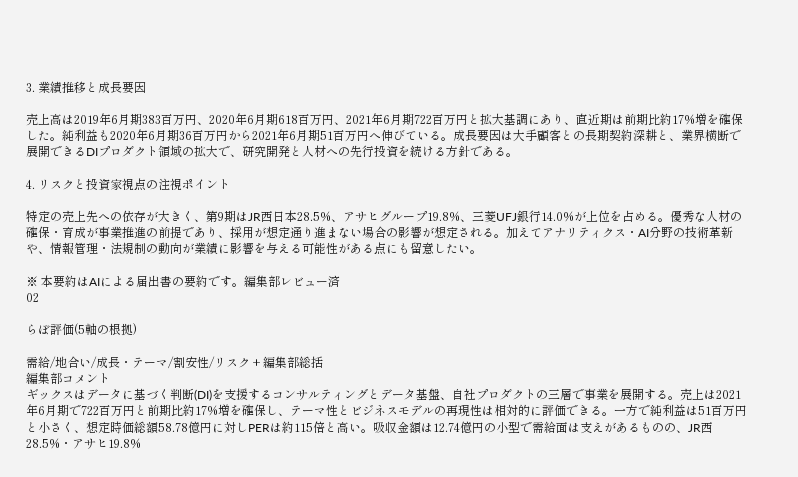3. 業績推移と成長要因

売上高は2019年6月期383百万円、2020年6月期618百万円、2021年6月期722百万円と拡大基調にあり、直近期は前期比約17%増を確保した。純利益も2020年6月期36百万円から2021年6月期51百万円へ伸びている。成長要因は大手顧客との長期契約深耕と、業界横断で展開できるDIプロダクト領域の拡大で、研究開発と人材への先行投資を続ける方針である。

4. リスクと投資家視点の注視ポイント

特定の売上先への依存が大きく、第9期はJR西日本28.5%、アサヒグループ19.8%、三菱UFJ銀行14.0%が上位を占める。優秀な人材の確保・育成が事業推進の前提であり、採用が想定通り進まない場合の影響が想定される。加えてアナリティクス・AI分野の技術革新や、情報管理・法規制の動向が業績に影響を与える可能性がある点にも留意したい。

※ 本要約はAIによる届出書の要約です。編集部レビュー済
02

らぼ評価(5軸の根拠)

需給/地合い/成長・テーマ/割安性/リスク + 編集部総括
編集部コメント
ギックスはデータに基づく判断(DI)を支援するコンサルティングとデータ基盤、自社プロダクトの三層で事業を展開する。売上は2021年6月期で722百万円と前期比約17%増を確保し、テーマ性とビジネスモデルの再現性は相対的に評価できる。一方で純利益は51百万円と小さく、想定時価総額58.78億円に対しPERは約115倍と高い。吸収金額は12.74億円の小型で需給面は支えがあるものの、JR西28.5%・アサヒ19.8%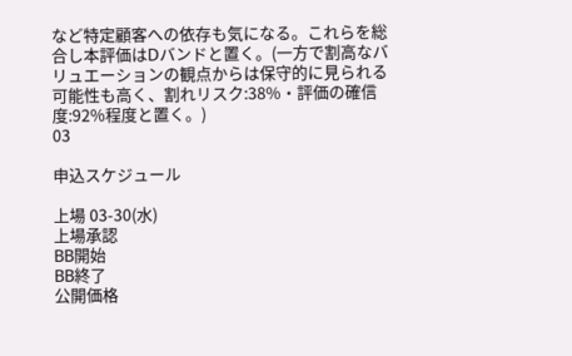など特定顧客への依存も気になる。これらを総合し本評価はDバンドと置く。(一方で割高なバリュエーションの観点からは保守的に見られる可能性も高く、割れリスク:38%・評価の確信度:92%程度と置く。)
03

申込スケジュール

上場 03-30(水)
上場承認
BB開始
BB終了
公開価格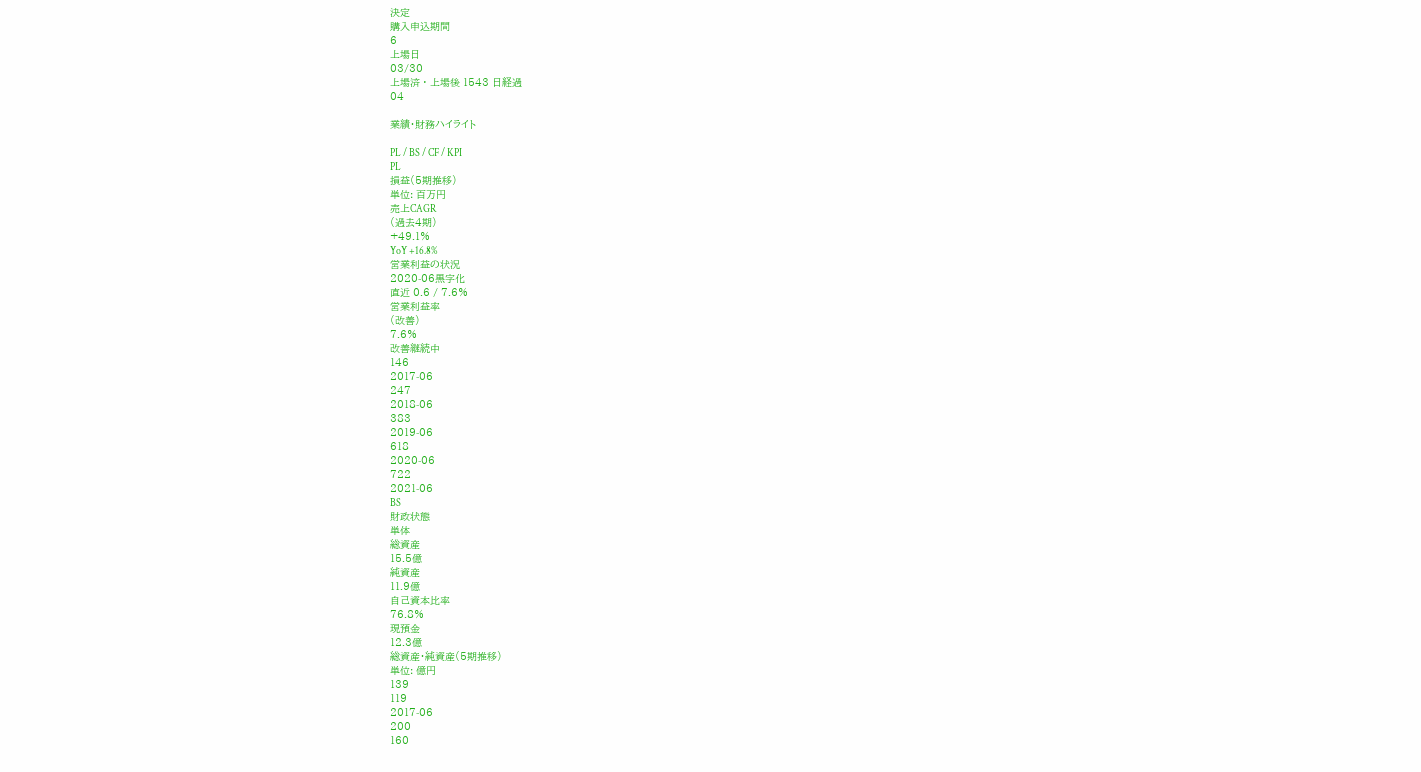決定
購入申込期間
6
上場日
03/30
上場済 · 上場後 1543 日経過
04

業績・財務ハイライト

PL / BS / CF / KPI
PL
損益(5期推移)
単位: 百万円
売上CAGR
(過去4期)
+49.1%
YoY +16.8%
営業利益の状況
2020-06黒字化
直近 0.6 / 7.6%
営業利益率
(改善)
7.6%
改善継続中
146
2017-06
247
2018-06
383
2019-06
618
2020-06
722
2021-06
BS
財政状態
単体
総資産
15.5億
純資産
11.9億
自己資本比率
76.8%
現預金
12.3億
総資産・純資産(5期推移)
単位: 億円
139
119
2017-06
200
160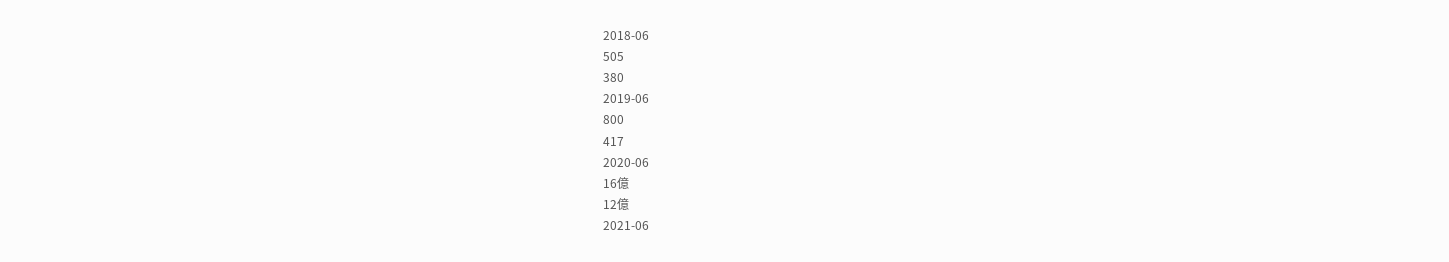2018-06
505
380
2019-06
800
417
2020-06
16億
12億
2021-06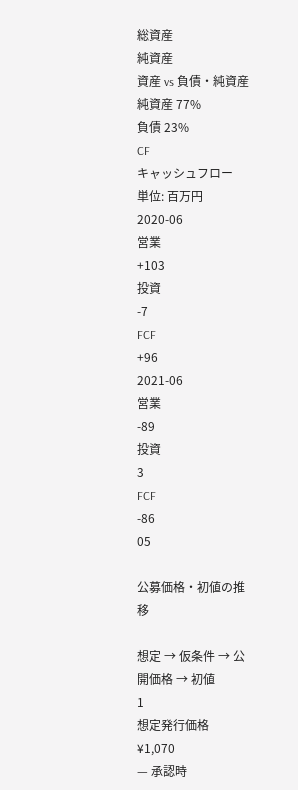総資産
純資産
資産 vs 負債・純資産
純資産 77%
負債 23%
CF
キャッシュフロー
単位: 百万円
2020-06
営業
+103
投資
-7
FCF
+96
2021-06
営業
-89
投資
3
FCF
-86
05

公募価格・初値の推移

想定 → 仮条件 → 公開価格 → 初値
1
想定発行価格
¥1,070
— 承認時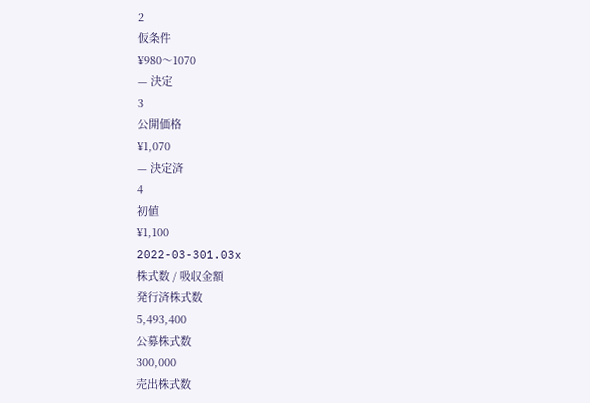2
仮条件
¥980〜1070
— 決定
3
公開価格
¥1,070
— 決定済
4
初値
¥1,100
2022-03-301.03x
株式数 / 吸収金額
発行済株式数
5,493,400
公募株式数
300,000
売出株式数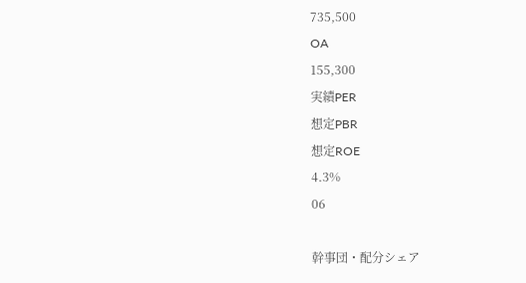735,500
OA
155,300
実績PER
想定PBR
想定ROE
4.3%
06

幹事団・配分シェア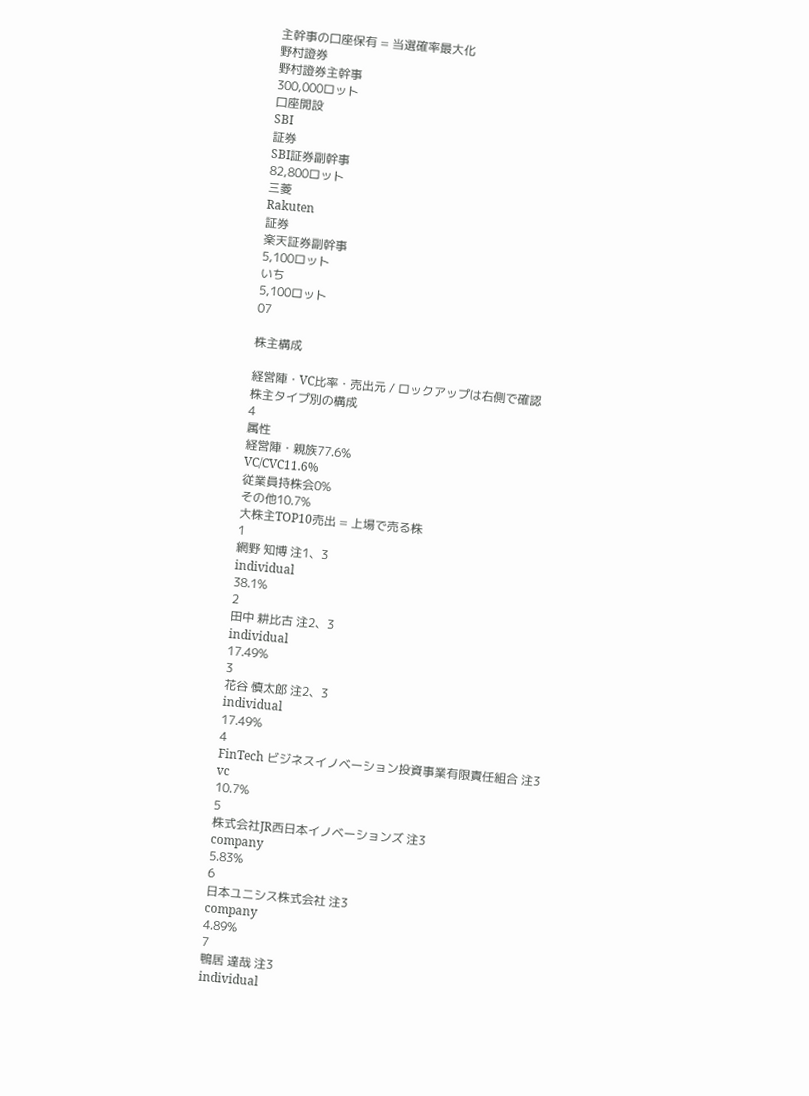主幹事の口座保有 = 当選確率最大化
野村證券
野村證券主幹事
300,000ロット
口座開設
SBI
証券
SBI証券副幹事
82,800ロット
三菱
Rakuten
証券
楽天証券副幹事
5,100ロット
いち
5,100ロット
07

株主構成

経営陣・VC比率・売出元 / ロックアップは右側で確認
株主タイプ別の構成
4
属性
経営陣・親族77.6%
VC/CVC11.6%
従業員持株会0%
その他10.7%
大株主TOP10売出 = 上場で売る株
1
網野 知博 注1、3
individual
38.1%
2
田中 耕比古 注2、3
individual
17.49%
3
花谷 慎太郎 注2、3
individual
17.49%
4
FinTech ビジネスイノベーション投資事業有限責任組合 注3
vc
10.7%
5
株式会社JR西日本イノベーションズ 注3
company
5.83%
6
日本ユニシス株式会社 注3
company
4.89%
7
鴨居 達哉 注3
individual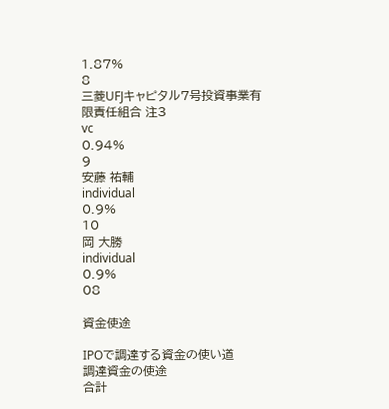1.87%
8
三菱UFJキャピタル7号投資事業有限責任組合 注3
vc
0.94%
9
安藤 祐輔
individual
0.9%
10
岡 大勝
individual
0.9%
08

資金使途

IPOで調達する資金の使い道
調達資金の使途
合計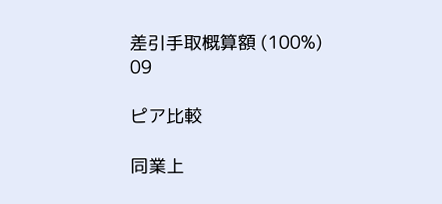差引手取概算額 (100%)
09

ピア比較

同業上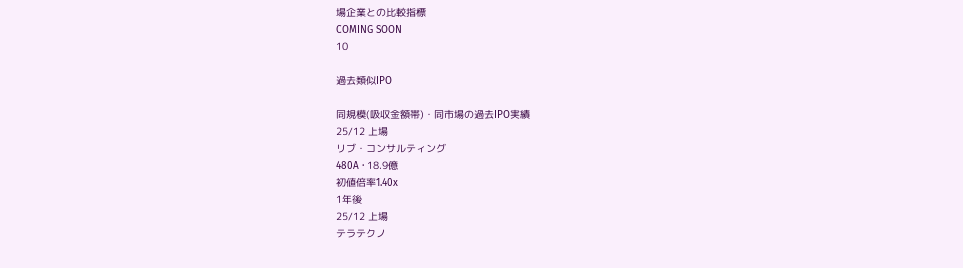場企業との比較指標
COMING SOON
10

過去類似IPO

同規模(吸収金額帯)・同市場の過去IPO実績
25/12 上場
リブ・コンサルティング
480A · 18.9億
初値倍率1.40x
1年後
25/12 上場
テラテクノ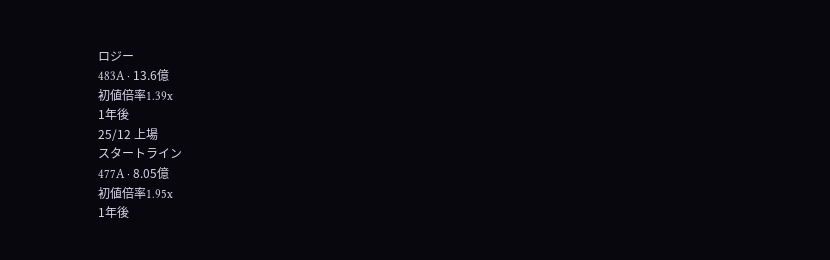ロジー
483A · 13.6億
初値倍率1.39x
1年後
25/12 上場
スタートライン
477A · 8.05億
初値倍率1.95x
1年後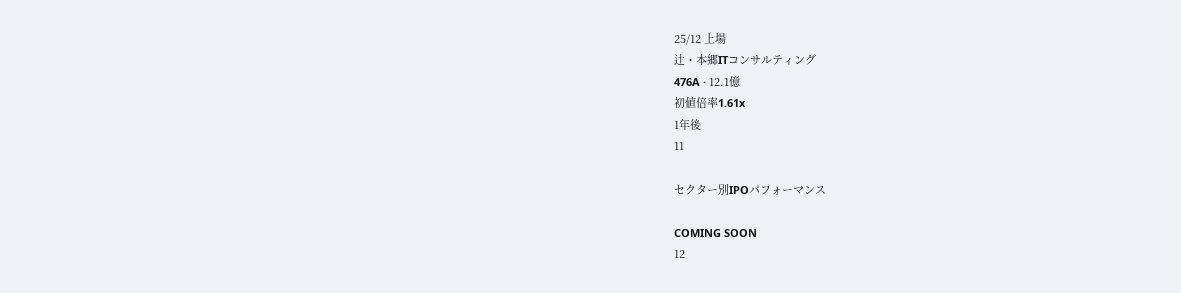25/12 上場
辻・本郷ITコンサルティング
476A · 12.1億
初値倍率1.61x
1年後
11

セクター別IPOパフォーマンス

COMING SOON
12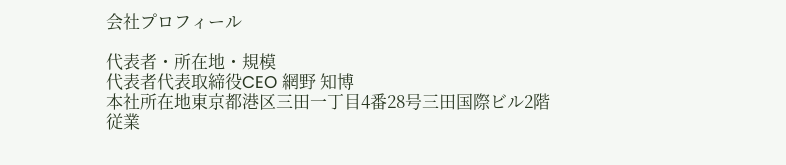会社プロフィール

代表者・所在地・規模
代表者代表取締役CEO 網野 知博
本社所在地東京都港区三田一丁目4番28号三田国際ビル2階
従業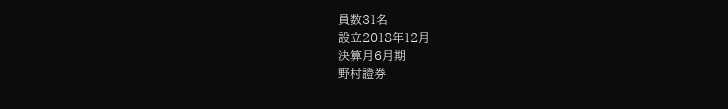員数31名
設立2018年12月
決算月6月期
野村證券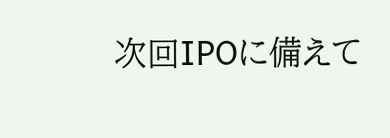次回IPOに備えて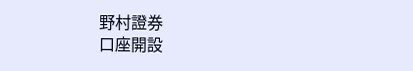野村證券
口座開設